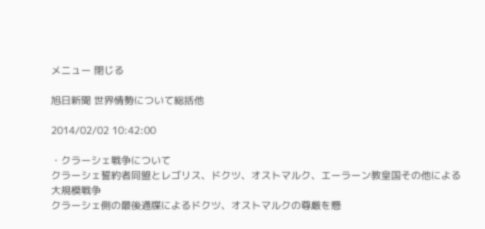メニュー 閉じる

旭日新聞 世界情勢について総括他

2014/02/02 10:42:00

・クラーシェ戦争について
クラーシェ誓約者同盟とレゴリス、ドクツ、オストマルク、エーラーン教皇国その他による大規模戦争
クラーシェ側の最後通牒によるドクツ、オストマルクの尊厳を懸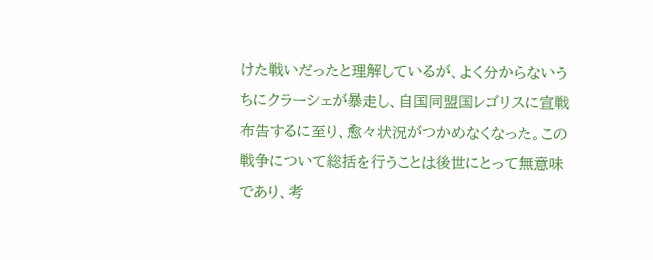けた戦いだったと理解しているが、よく分からないうちにクラーシェが暴走し、自国同盟国レゴリスに宣戦布告するに至り、愈々状況がつかめなくなった。この戦争について総括を行うことは後世にとって無意味であり、考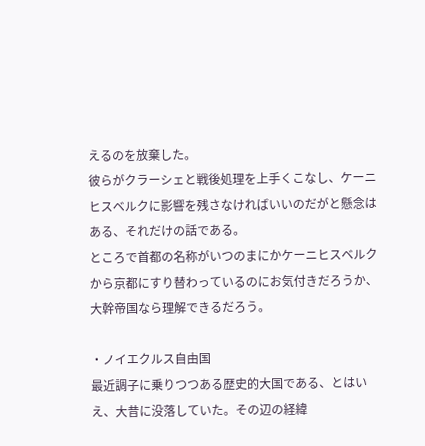えるのを放棄した。
彼らがクラーシェと戦後処理を上手くこなし、ケーニヒスベルクに影響を残さなければいいのだがと懸念はある、それだけの話である。
ところで首都の名称がいつのまにかケーニヒスベルクから京都にすり替わっているのにお気付きだろうか、大幹帝国なら理解できるだろう。

・ノイエクルス自由国
最近調子に乗りつつある歴史的大国である、とはいえ、大昔に没落していた。その辺の経緯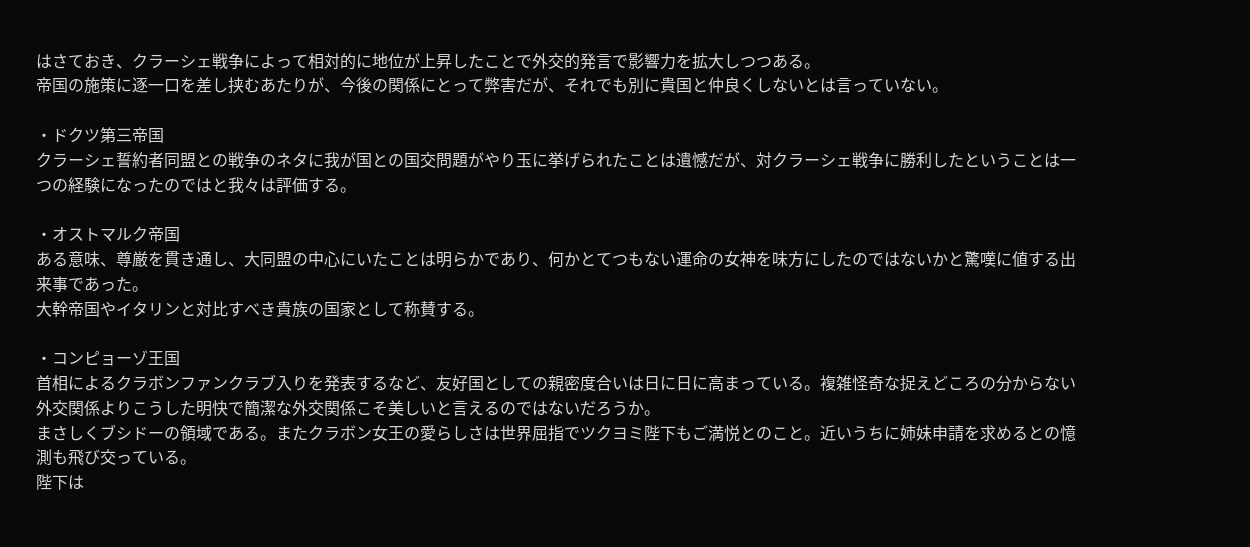はさておき、クラーシェ戦争によって相対的に地位が上昇したことで外交的発言で影響力を拡大しつつある。
帝国の施策に逐一口を差し挟むあたりが、今後の関係にとって弊害だが、それでも別に貴国と仲良くしないとは言っていない。

・ドクツ第三帝国
クラーシェ誓約者同盟との戦争のネタに我が国との国交問題がやり玉に挙げられたことは遺憾だが、対クラーシェ戦争に勝利したということは一つの経験になったのではと我々は評価する。

・オストマルク帝国
ある意味、尊厳を貫き通し、大同盟の中心にいたことは明らかであり、何かとてつもない運命の女神を味方にしたのではないかと驚嘆に値する出来事であった。
大幹帝国やイタリンと対比すべき貴族の国家として称賛する。

・コンピョーゾ王国
首相によるクラボンファンクラブ入りを発表するなど、友好国としての親密度合いは日に日に高まっている。複雑怪奇な捉えどころの分からない外交関係よりこうした明快で簡潔な外交関係こそ美しいと言えるのではないだろうか。
まさしくブシドーの領域である。またクラボン女王の愛らしさは世界屈指でツクヨミ陛下もご満悦とのこと。近いうちに姉妹申請を求めるとの憶測も飛び交っている。
陛下は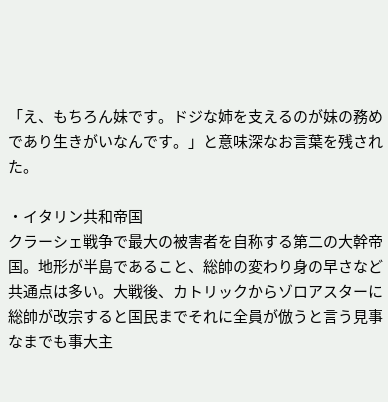「え、もちろん妹です。ドジな姉を支えるのが妹の務めであり生きがいなんです。」と意味深なお言葉を残された。

・イタリン共和帝国
クラーシェ戦争で最大の被害者を自称する第二の大幹帝国。地形が半島であること、総帥の変わり身の早さなど共通点は多い。大戦後、カトリックからゾロアスターに総帥が改宗すると国民までそれに全員が倣うと言う見事なまでも事大主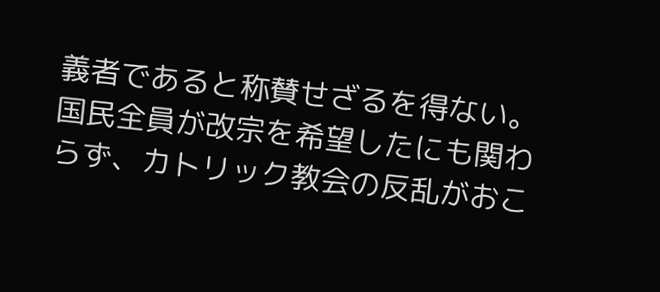義者であると称賛せざるを得ない。
国民全員が改宗を希望したにも関わらず、カトリック教会の反乱がおこ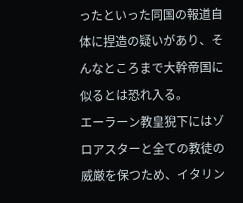ったといった同国の報道自体に捏造の疑いがあり、そんなところまで大幹帝国に似るとは恐れ入る。
エーラーン教皇猊下にはゾロアスターと全ての教徒の威厳を保つため、イタリン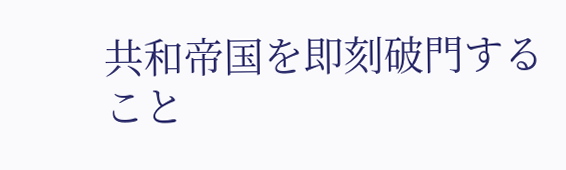共和帝国を即刻破門すること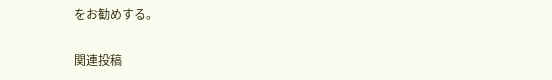をお勧めする。

関連投稿